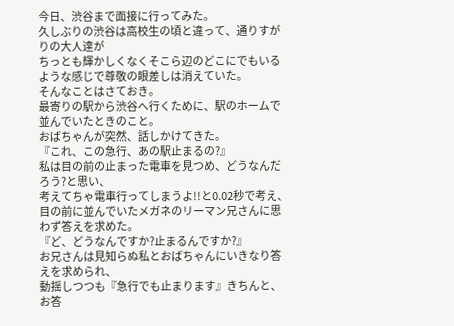今日、渋谷まで面接に行ってみた。
久しぶりの渋谷は高校生の頃と違って、通りすがりの大人達が
ちっとも輝かしくなくそこら辺のどこにでもいるような感じで尊敬の眼差しは消えていた。
そんなことはさておき。
最寄りの駅から渋谷へ行くために、駅のホームで並んでいたときのこと。
おばちゃんが突然、話しかけてきた。
『これ、この急行、あの駅止まるの?』
私は目の前の止まった電車を見つめ、どうなんだろう?と思い、
考えてちゃ電車行ってしまうよ!!と0.02秒で考え、
目の前に並んでいたメガネのリーマン兄さんに思わず答えを求めた。
『ど、どうなんですか?止まるんですか?』
お兄さんは見知らぬ私とおばちゃんにいきなり答えを求められ、
動揺しつつも『急行でも止まります』きちんと、お答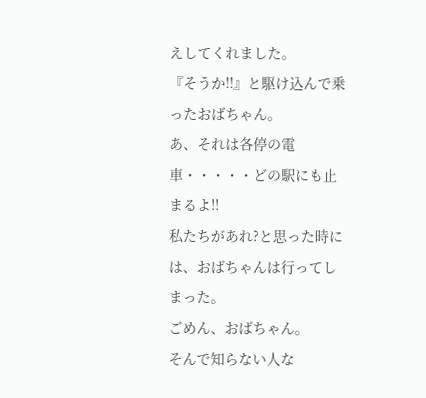えしてくれました。
『そうか!!』と駆け込んで乗ったおばちゃん。
あ、それは各停の電車・・・・・どの駅にも止まるよ!!
私たちがあれ?と思った時には、おばちゃんは行ってしまった。
ごめん、おばちゃん。
そんで知らない人な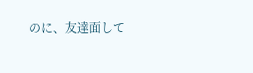のに、友達面して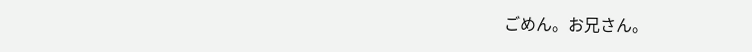ごめん。お兄さん。